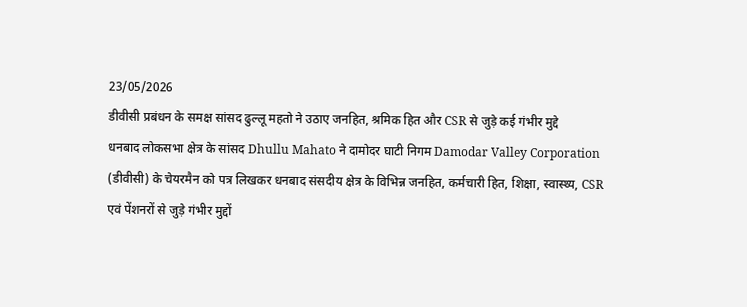23/05/2026
डीवीसी प्रबंधन के समक्ष सांसद ढुल्लू महतो ने उठाए जनहित, श्रमिक हित और CSR से जुड़े कई गंभीर मुद्दे
धनबाद लोकसभा क्षेत्र के सांसद Dhullu Mahato ने दामोदर घाटी निगम Damodar Valley Corporation (डीवीसी) के चेयरमैन को पत्र लिखकर धनबाद संसदीय क्षेत्र के विभिन्न जनहित, कर्मचारी हित, शिक्षा, स्वास्थ्य, CSR एवं पेंशनरों से जुड़े गंभीर मुद्दों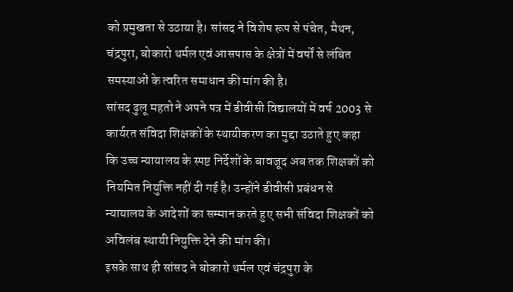को प्रमुखता से उठाया है। सांसद ने विशेष रूप से पंचेत, मैथन, चंद्रपुरा, बोकारो थर्मल एवं आसपास के क्षेत्रों में वर्षों से लंबित समस्याओं के त्वरित समाधान की मांग की है।
सांसद ढुलू महतो ने अपने पत्र में डीवीसी विद्यालयों में वर्ष 2003 से कार्यरत संविदा शिक्षकों के स्थायीकरण का मुद्दा उठाते हुए कहा कि उच्च न्यायालय के स्पष्ट निर्देशों के बावजूद अब तक शिक्षकों को नियमित नियुक्ति नहीं दी गई है। उन्होंने डीवीसी प्रबंधन से न्यायालय के आदेशों का सम्मान करते हुए सभी संविदा शिक्षकों को अविलंब स्थायी नियुक्ति देने की मांग की।
इसके साथ ही सांसद ने बोकारो थर्मल एवं चंद्रपुरा के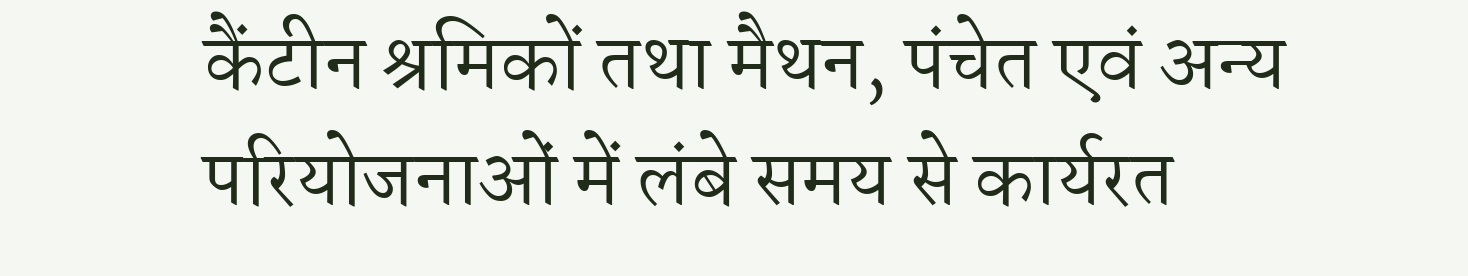कैंटीन श्रमिकों तथा मैथन, पंचेत एवं अन्य परियोजनाओं में लंबे समय से कार्यरत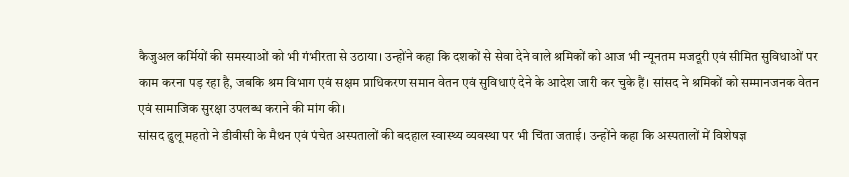कैजुअल कर्मियों की समस्याओं को भी गंभीरता से उठाया। उन्होंने कहा कि दशकों से सेवा देने वाले श्रमिकों को आज भी न्यूनतम मजदूरी एवं सीमित सुविधाओं पर काम करना पड़ रहा है, जबकि श्रम विभाग एवं सक्षम प्राधिकरण समान वेतन एवं सुविधाएं देने के आदेश जारी कर चुके हैं। सांसद ने श्रमिकों को सम्मानजनक वेतन एवं सामाजिक सुरक्षा उपलब्ध कराने की मांग की।
सांसद ढुलू महतो ने डीवीसी के मैथन एवं पंचेत अस्पतालों की बदहाल स्वास्थ्य व्यवस्था पर भी चिंता जताई। उन्होंने कहा कि अस्पतालों में विशेषज्ञ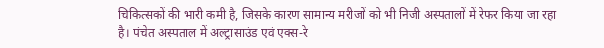चिकित्सकों की भारी कमी है, जिसके कारण सामान्य मरीजों को भी निजी अस्पतालों में रेफर किया जा रहा है। पंचेत अस्पताल में अल्ट्रासाउंड एवं एक्स-रे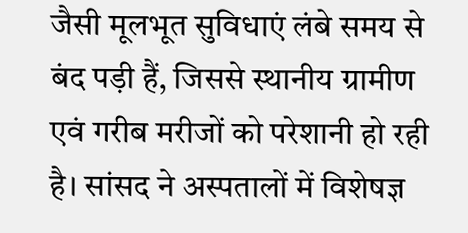जैसी मूलभूत सुविधाएं लंबे समय से बंद पड़ी हैं, जिससे स्थानीय ग्रामीण एवं गरीब मरीजों को परेशानी हो रही है। सांसद ने अस्पतालों में विशेषज्ञ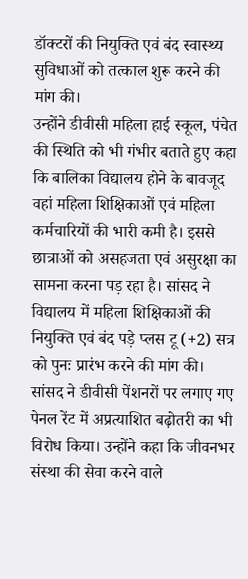डॉक्टरों की नियुक्ति एवं बंद स्वास्थ्य सुविधाओं को तत्काल शुरू करने की मांग की।
उन्होंने डीवीसी महिला हाई स्कूल, पंचेत की स्थिति को भी गंभीर बताते हुए कहा कि बालिका विद्यालय होने के बावजूद वहां महिला शिक्षिकाओं एवं महिला कर्मचारियों की भारी कमी है। इससे छात्राओं को असहजता एवं असुरक्षा का सामना करना पड़ रहा है। सांसद ने विद्यालय में महिला शिक्षिकाओं की नियुक्ति एवं बंद पड़े प्लस टू (+2) सत्र को पुनः प्रारंभ करने की मांग की।
सांसद ने डीवीसी पेंशनरों पर लगाए गए पेनल रेंट में अप्रत्याशित बढ़ोतरी का भी विरोध किया। उन्होंने कहा कि जीवनभर संस्था की सेवा करने वाले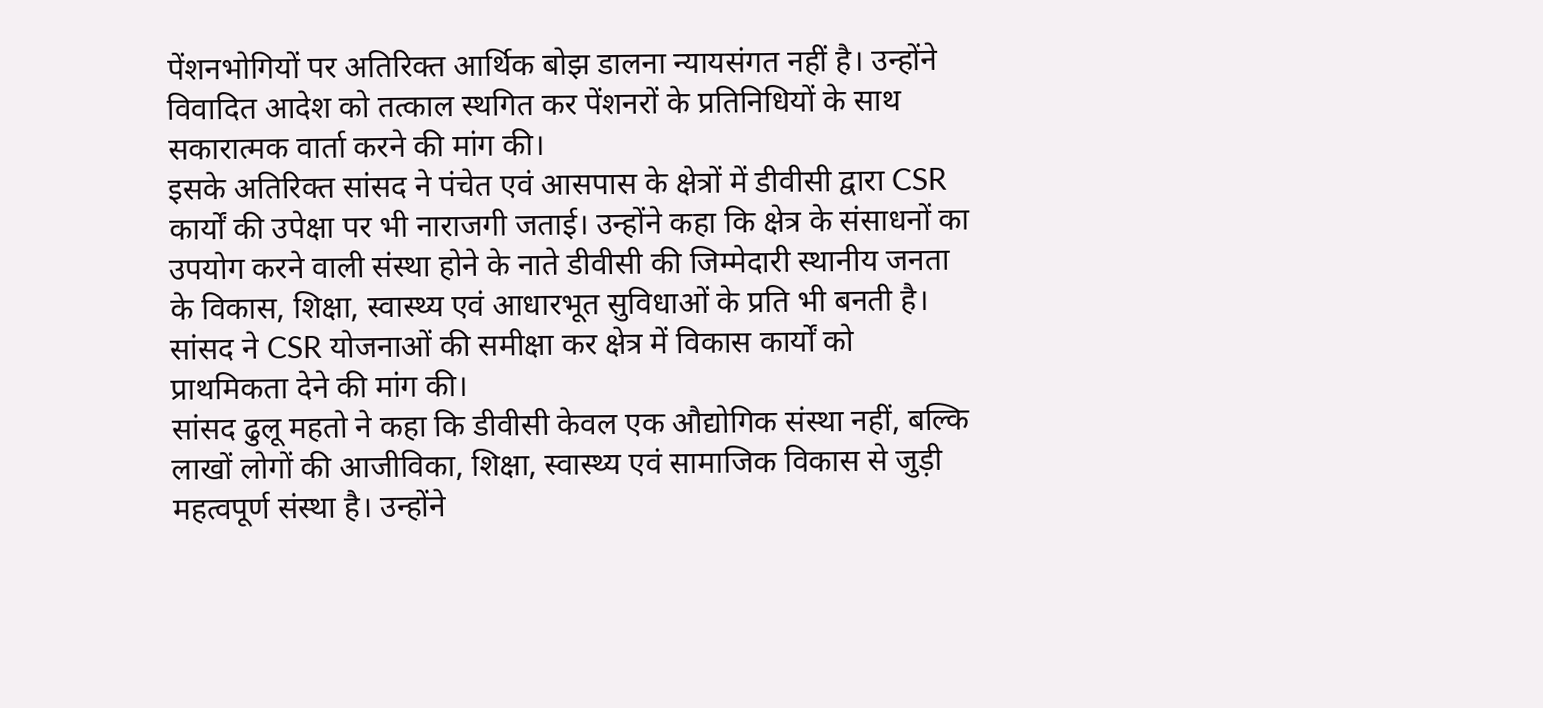पेंशनभोगियों पर अतिरिक्त आर्थिक बोझ डालना न्यायसंगत नहीं है। उन्होंने विवादित आदेश को तत्काल स्थगित कर पेंशनरों के प्रतिनिधियों के साथ सकारात्मक वार्ता करने की मांग की।
इसके अतिरिक्त सांसद ने पंचेत एवं आसपास के क्षेत्रों में डीवीसी द्वारा CSR कार्यों की उपेक्षा पर भी नाराजगी जताई। उन्होंने कहा कि क्षेत्र के संसाधनों का उपयोग करने वाली संस्था होने के नाते डीवीसी की जिम्मेदारी स्थानीय जनता के विकास, शिक्षा, स्वास्थ्य एवं आधारभूत सुविधाओं के प्रति भी बनती है। सांसद ने CSR योजनाओं की समीक्षा कर क्षेत्र में विकास कार्यों को प्राथमिकता देने की मांग की।
सांसद ढुलू महतो ने कहा कि डीवीसी केवल एक औद्योगिक संस्था नहीं, बल्कि लाखों लोगों की आजीविका, शिक्षा, स्वास्थ्य एवं सामाजिक विकास से जुड़ी महत्वपूर्ण संस्था है। उन्होंने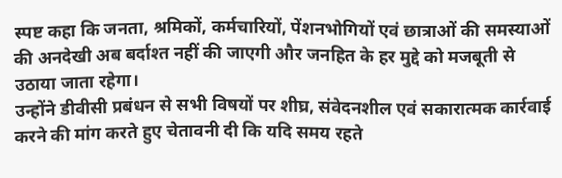स्पष्ट कहा कि जनता, श्रमिकों, कर्मचारियों, पेंशनभोगियों एवं छात्राओं की समस्याओं की अनदेखी अब बर्दाश्त नहीं की जाएगी और जनहित के हर मुद्दे को मजबूती से उठाया जाता रहेगा।
उन्होंने डीवीसी प्रबंधन से सभी विषयों पर शीघ्र, संवेदनशील एवं सकारात्मक कार्रवाई करने की मांग करते हुए चेतावनी दी कि यदि समय रहते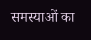समस्याओं का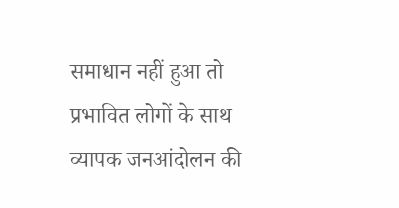समाधान नहीं हुआ तो प्रभावित लोगों के साथ व्यापक जनआंदोलन की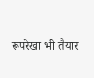रूपरेखा भी तैयार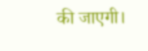की जाएगी।